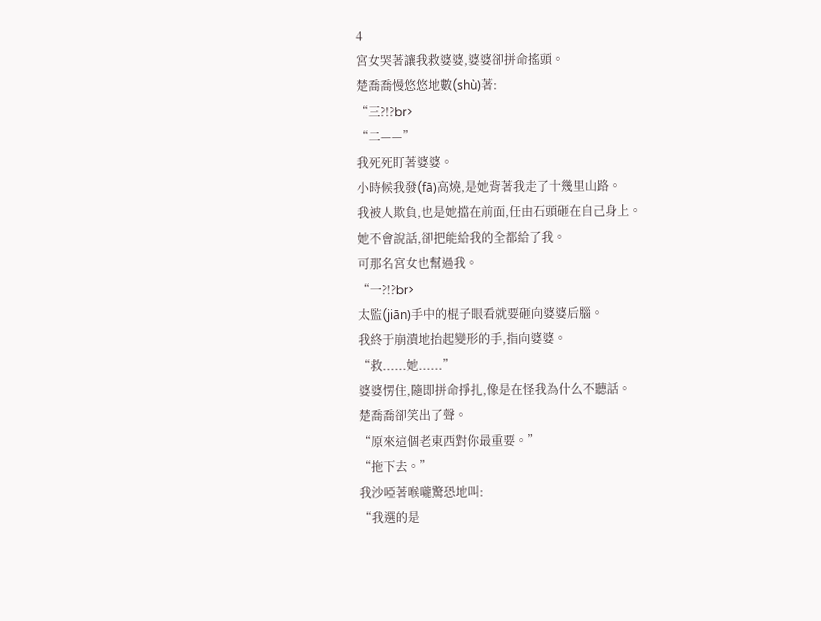4
宮女哭著讓我救婆婆,婆婆卻拼命搖頭。
楚喬喬慢悠悠地數(shù)著:
“三?!?br>
“二——”
我死死盯著婆婆。
小時候我發(fā)高燒,是她背著我走了十幾里山路。
我被人欺負,也是她擋在前面,任由石頭砸在自己身上。
她不會說話,卻把能給我的全都給了我。
可那名宮女也幫過我。
“一?!?br>
太監(jiān)手中的棍子眼看就要砸向婆婆后腦。
我終于崩潰地抬起變形的手,指向婆婆。
“救......她......”
婆婆愣住,隨即拼命掙扎,像是在怪我為什么不聽話。
楚喬喬卻笑出了聲。
“原來這個老東西對你最重要。”
“拖下去。”
我沙啞著喉嚨驚恐地叫:
“我選的是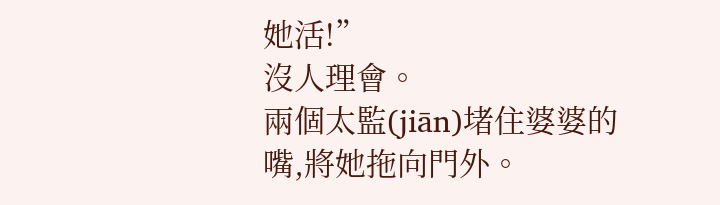她活!”
沒人理會。
兩個太監(jiān)堵住婆婆的嘴,將她拖向門外。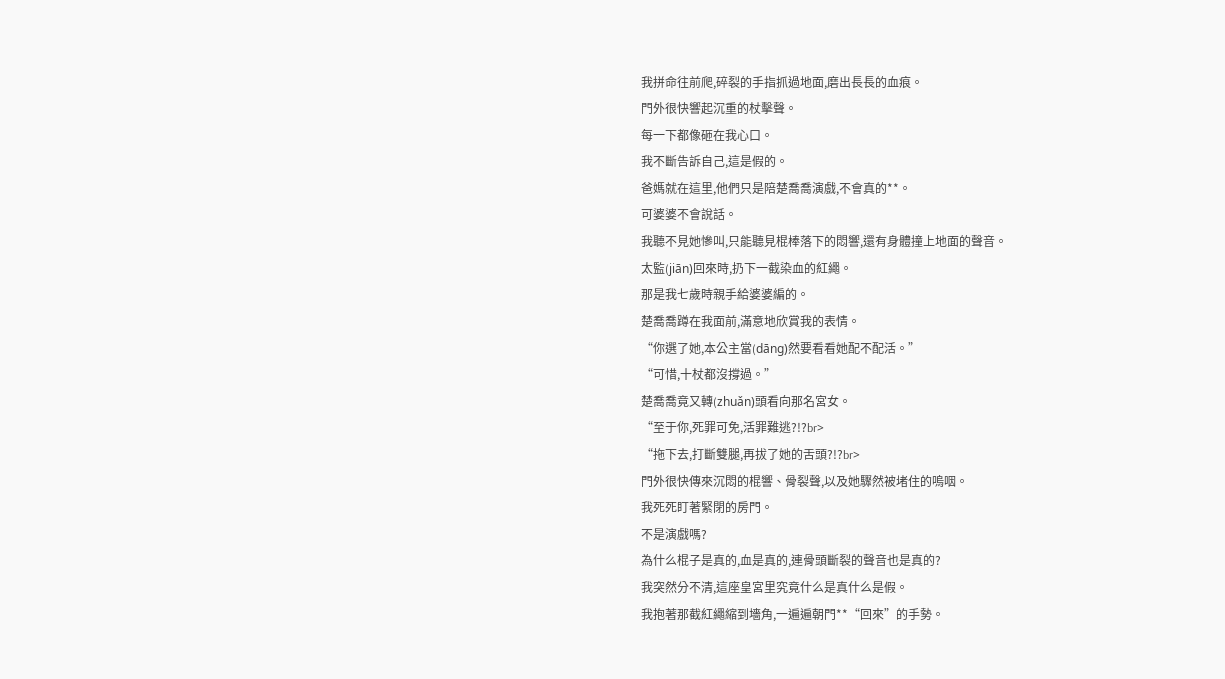我拼命往前爬,碎裂的手指抓過地面,磨出長長的血痕。
門外很快響起沉重的杖擊聲。
每一下都像砸在我心口。
我不斷告訴自己,這是假的。
爸媽就在這里,他們只是陪楚喬喬演戲,不會真的**。
可婆婆不會說話。
我聽不見她慘叫,只能聽見棍棒落下的悶響,還有身體撞上地面的聲音。
太監(jiān)回來時,扔下一截染血的紅繩。
那是我七歲時親手給婆婆編的。
楚喬喬蹲在我面前,滿意地欣賞我的表情。
“你選了她,本公主當(dāng)然要看看她配不配活。”
“可惜,十杖都沒撐過。”
楚喬喬竟又轉(zhuǎn)頭看向那名宮女。
“至于你,死罪可免,活罪難逃?!?br>
“拖下去,打斷雙腿,再拔了她的舌頭?!?br>
門外很快傳來沉悶的棍響、骨裂聲,以及她驟然被堵住的嗚咽。
我死死盯著緊閉的房門。
不是演戲嗎?
為什么棍子是真的,血是真的,連骨頭斷裂的聲音也是真的?
我突然分不清,這座皇宮里究竟什么是真什么是假。
我抱著那截紅繩縮到墻角,一遍遍朝門**“回來”的手勢。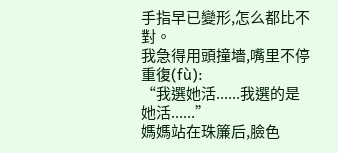手指早已變形,怎么都比不對。
我急得用頭撞墻,嘴里不停重復(fù):
“我選她活......我選的是她活......”
媽媽站在珠簾后,臉色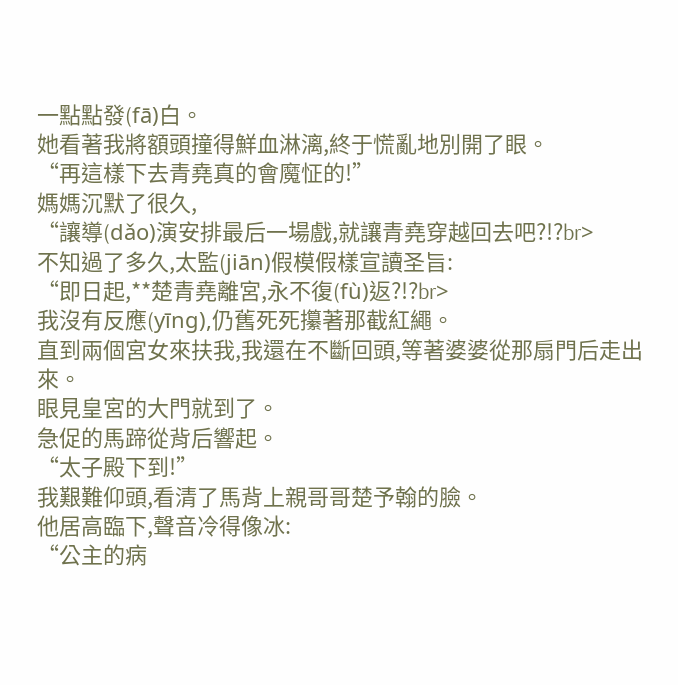一點點發(fā)白。
她看著我將額頭撞得鮮血淋漓,終于慌亂地別開了眼。
“再這樣下去青堯真的會魔怔的!”
媽媽沉默了很久,
“讓導(dǎo)演安排最后一場戲,就讓青堯穿越回去吧?!?br>
不知過了多久,太監(jiān)假模假樣宣讀圣旨:
“即日起,**楚青堯離宮,永不復(fù)返?!?br>
我沒有反應(yīng),仍舊死死攥著那截紅繩。
直到兩個宮女來扶我,我還在不斷回頭,等著婆婆從那扇門后走出來。
眼見皇宮的大門就到了。
急促的馬蹄從背后響起。
“太子殿下到!”
我艱難仰頭,看清了馬背上親哥哥楚予翰的臉。
他居高臨下,聲音冷得像冰:
“公主的病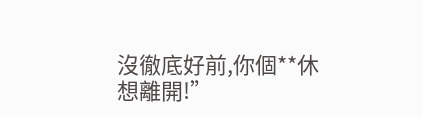沒徹底好前,你個**休想離開!”